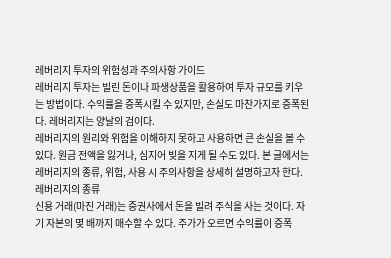레버리지 투자의 위험성과 주의사항 가이드
레버리지 투자는 빌린 돈이나 파생상품을 활용하여 투자 규모를 키우는 방법이다. 수익률을 증폭시킬 수 있지만, 손실도 마찬가지로 증폭된다. 레버리지는 양날의 검이다.
레버리지의 원리와 위험을 이해하지 못하고 사용하면 큰 손실을 볼 수 있다. 원금 전액을 잃거나, 심지어 빚을 지게 될 수도 있다. 본 글에서는 레버리지의 종류, 위험, 사용 시 주의사항을 상세히 설명하고자 한다.
레버리지의 종류
신용 거래(마진 거래)는 증권사에서 돈을 빌려 주식을 사는 것이다. 자기 자본의 몇 배까지 매수할 수 있다. 주가가 오르면 수익률이 증폭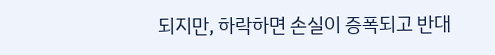되지만, 하락하면 손실이 증폭되고 반대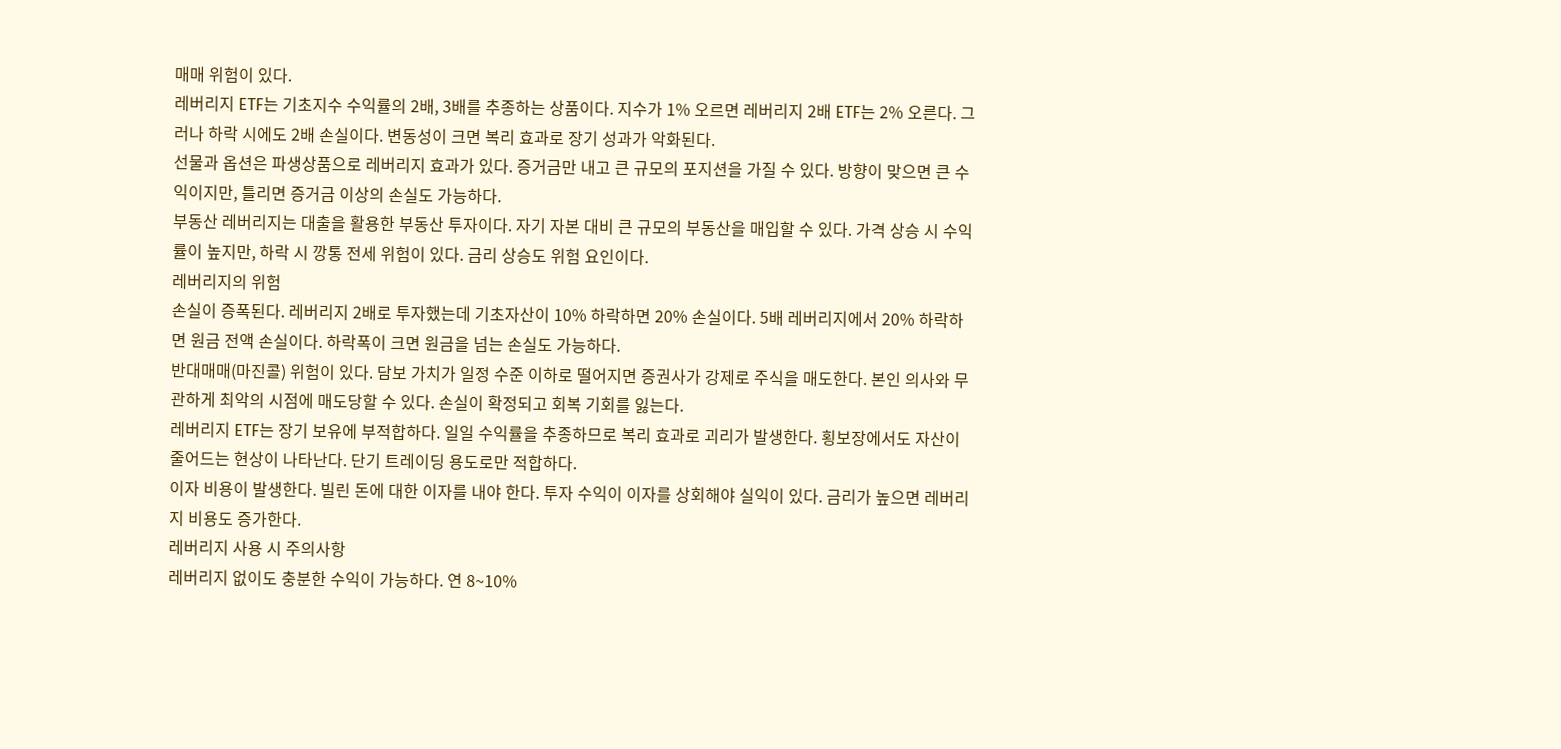매매 위험이 있다.
레버리지 ETF는 기초지수 수익률의 2배, 3배를 추종하는 상품이다. 지수가 1% 오르면 레버리지 2배 ETF는 2% 오른다. 그러나 하락 시에도 2배 손실이다. 변동성이 크면 복리 효과로 장기 성과가 악화된다.
선물과 옵션은 파생상품으로 레버리지 효과가 있다. 증거금만 내고 큰 규모의 포지션을 가질 수 있다. 방향이 맞으면 큰 수익이지만, 틀리면 증거금 이상의 손실도 가능하다.
부동산 레버리지는 대출을 활용한 부동산 투자이다. 자기 자본 대비 큰 규모의 부동산을 매입할 수 있다. 가격 상승 시 수익률이 높지만, 하락 시 깡통 전세 위험이 있다. 금리 상승도 위험 요인이다.
레버리지의 위험
손실이 증폭된다. 레버리지 2배로 투자했는데 기초자산이 10% 하락하면 20% 손실이다. 5배 레버리지에서 20% 하락하면 원금 전액 손실이다. 하락폭이 크면 원금을 넘는 손실도 가능하다.
반대매매(마진콜) 위험이 있다. 담보 가치가 일정 수준 이하로 떨어지면 증권사가 강제로 주식을 매도한다. 본인 의사와 무관하게 최악의 시점에 매도당할 수 있다. 손실이 확정되고 회복 기회를 잃는다.
레버리지 ETF는 장기 보유에 부적합하다. 일일 수익률을 추종하므로 복리 효과로 괴리가 발생한다. 횡보장에서도 자산이 줄어드는 현상이 나타난다. 단기 트레이딩 용도로만 적합하다.
이자 비용이 발생한다. 빌린 돈에 대한 이자를 내야 한다. 투자 수익이 이자를 상회해야 실익이 있다. 금리가 높으면 레버리지 비용도 증가한다.
레버리지 사용 시 주의사항
레버리지 없이도 충분한 수익이 가능하다. 연 8~10%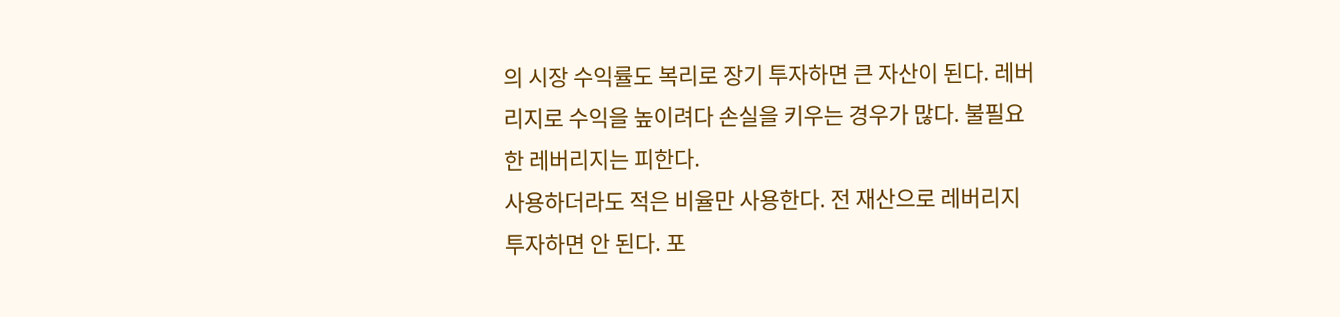의 시장 수익률도 복리로 장기 투자하면 큰 자산이 된다. 레버리지로 수익을 높이려다 손실을 키우는 경우가 많다. 불필요한 레버리지는 피한다.
사용하더라도 적은 비율만 사용한다. 전 재산으로 레버리지 투자하면 안 된다. 포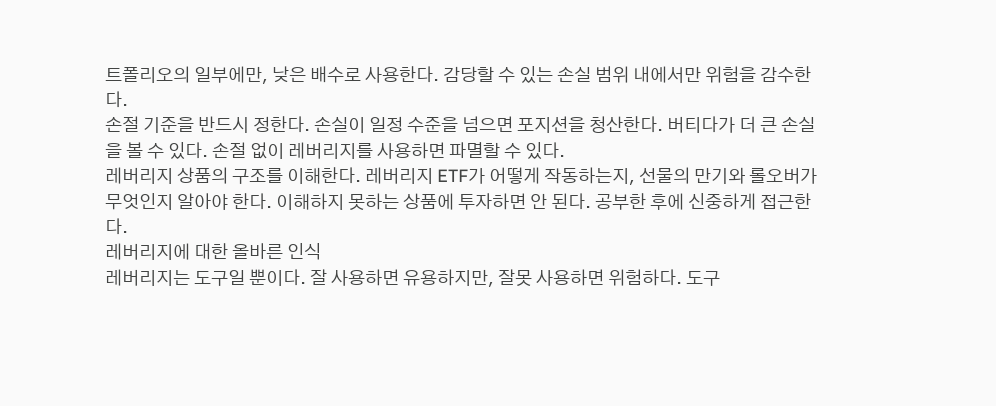트폴리오의 일부에만, 낮은 배수로 사용한다. 감당할 수 있는 손실 범위 내에서만 위험을 감수한다.
손절 기준을 반드시 정한다. 손실이 일정 수준을 넘으면 포지션을 청산한다. 버티다가 더 큰 손실을 볼 수 있다. 손절 없이 레버리지를 사용하면 파멸할 수 있다.
레버리지 상품의 구조를 이해한다. 레버리지 ETF가 어떻게 작동하는지, 선물의 만기와 롤오버가 무엇인지 알아야 한다. 이해하지 못하는 상품에 투자하면 안 된다. 공부한 후에 신중하게 접근한다.
레버리지에 대한 올바른 인식
레버리지는 도구일 뿐이다. 잘 사용하면 유용하지만, 잘못 사용하면 위험하다. 도구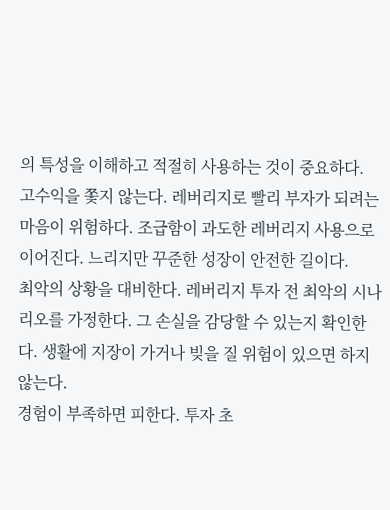의 특성을 이해하고 적절히 사용하는 것이 중요하다.
고수익을 쫓지 않는다. 레버리지로 빨리 부자가 되려는 마음이 위험하다. 조급함이 과도한 레버리지 사용으로 이어진다. 느리지만 꾸준한 성장이 안전한 길이다.
최악의 상황을 대비한다. 레버리지 투자 전 최악의 시나리오를 가정한다. 그 손실을 감당할 수 있는지 확인한다. 생활에 지장이 가거나 빚을 질 위험이 있으면 하지 않는다.
경험이 부족하면 피한다. 투자 초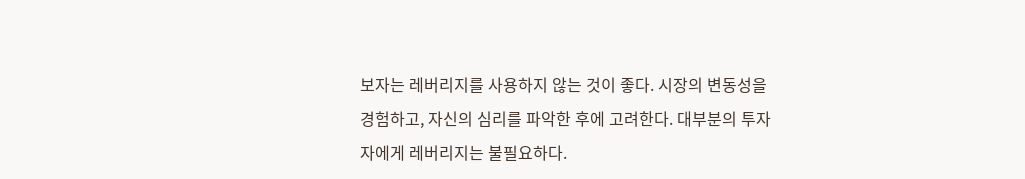보자는 레버리지를 사용하지 않는 것이 좋다. 시장의 변동성을 경험하고, 자신의 심리를 파악한 후에 고려한다. 대부분의 투자자에게 레버리지는 불필요하다.